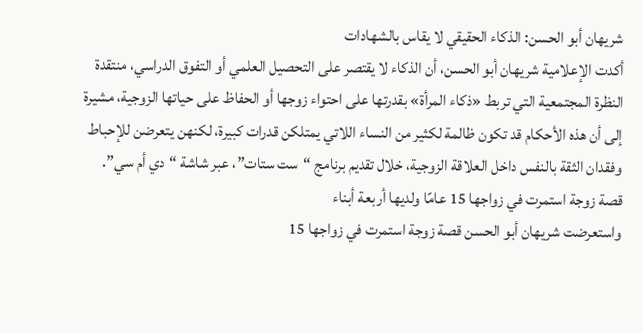شريهان أبو الحسن: الذكاء الحقيقي لا يقاس بالشهادات
أكدت الإعلامية شريهان أبو الحسن، أن الذكاء لا يقتصر على التحصيل العلمي أو التفوق الدراسي، منتقدة النظرة المجتمعية التي تربط «ذكاء المرأة» بقدرتها على احتواء زوجها أو الحفاظ على حياتها الزوجية، مشيرة إلى أن هذه الأحكام قد تكون ظالمة لكثير من النساء اللاتي يمتلكن قدرات كبيرة، لكنهن يتعرضن للإحباط وفقدان الثقة بالنفس داخل العلاقة الزوجية، خلال تقديم برنامج “ست ستات”، عبر شاشة “دي أم سي”.
قصة زوجة استمرت في زواجها 15 عامًا ولديها أربعة أبناء
واستعرضت شريهان أبو الحسن قصة زوجة استمرت في زواجها 15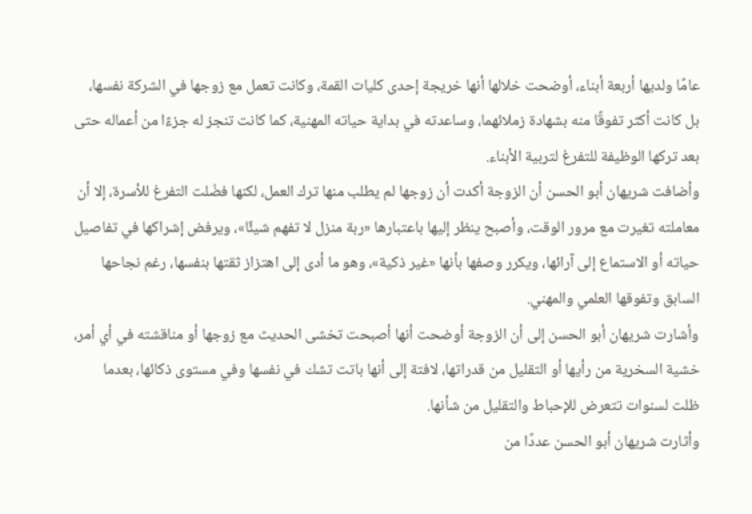عامًا ولديها أربعة أبناء، أوضحت خلالها أنها خريجة إحدى كليات القمة، وكانت تعمل مع زوجها في الشركة نفسها، بل كانت أكثر تفوقًا منه بشهادة زملائهما، وساعدته في بداية حياته المهنية، كما كانت تنجز له جزءًا من أعماله حتى بعد تركها الوظيفة للتفرغ لتربية الأبناء.
وأضافت شريهان أبو الحسن أن الزوجة أكدت أن زوجها لم يطلب منها ترك العمل، لكنها فضّلت التفرغ للأسرة، إلا أن معاملته تغيرت مع مرور الوقت، وأصبح ينظر إليها باعتبارها «ربة منزل لا تفهم شيئًا»، ويرفض إشراكها في تفاصيل حياته أو الاستماع إلى آرائها، ويكرر وصفها بأنها «غير ذكية»، وهو ما أدى إلى اهتزاز ثقتها بنفسها، رغم نجاحها السابق وتفوقها العلمي والمهني.
وأشارت شريهان أبو الحسن إلى أن الزوجة أوضحت أنها أصبحت تخشى الحديث مع زوجها أو مناقشته في أي أمر، خشية السخرية من رأيها أو التقليل من قدراتها، لافتة إلى أنها باتت تشك في نفسها وفي مستوى ذكائها، بعدما ظلت لسنوات تتعرض للإحباط والتقليل من شأنها.
وأثارت شريهان أبو الحسن عددًا من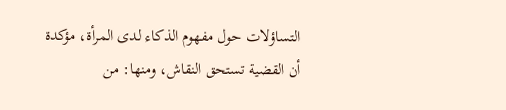التساؤلات حول مفهوم الذكاء لدى المرأة، مؤكدة أن القضية تستحق النقاش، ومنها: من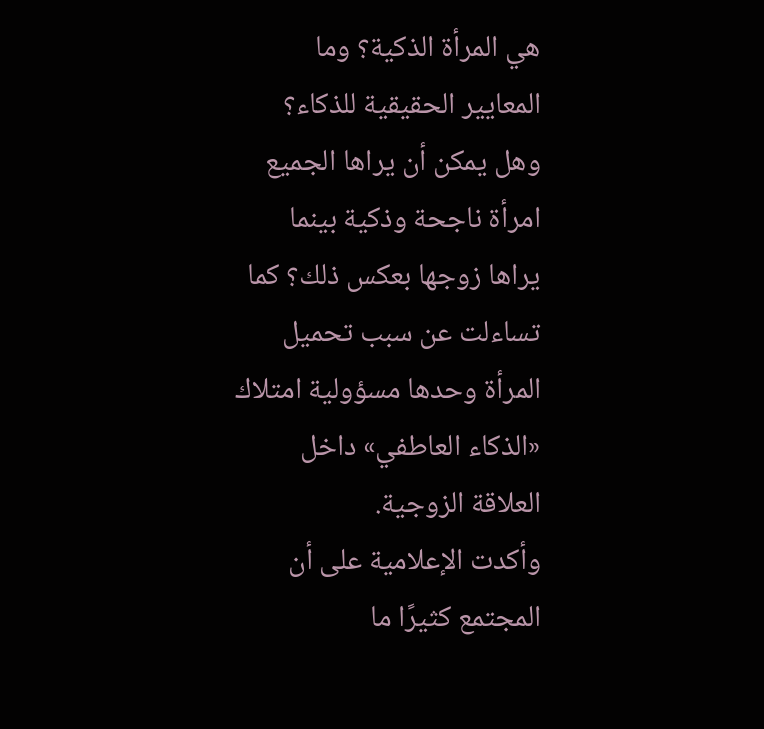هي المرأة الذكية؟ وما المعايير الحقيقية للذكاء؟ وهل يمكن أن يراها الجميع امرأة ناجحة وذكية بينما يراها زوجها بعكس ذلك؟ كما تساءلت عن سبب تحميل المرأة وحدها مسؤولية امتلاك «الذكاء العاطفي» داخل العلاقة الزوجية.
وأكدت الإعلامية على أن المجتمع كثيرًا ما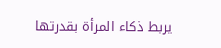يربط ذكاء المرأة بقدرتها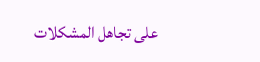على تجاهل المشكلات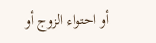أو احتواء الزوج أو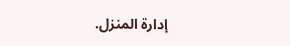إدارة المنزل.